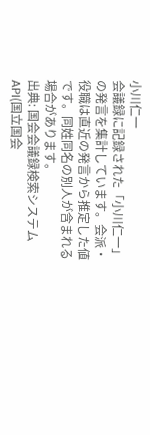小川仁一
会議録に記録された「小川仁一」の発言を集計しています。会派・役職は直近の発言から推定した値です。同姓同名の別人が含まれる場合があります。
出典: 国会会議録検索システム API(国立国会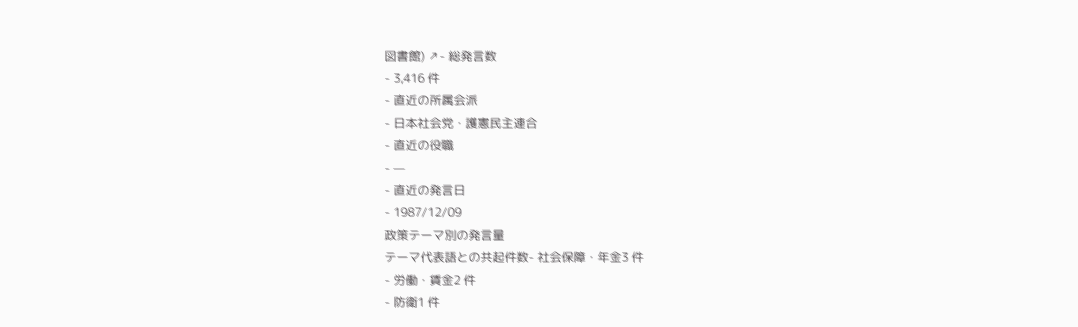図書館) ↗- 総発言数
- 3,416 件
- 直近の所属会派
- 日本社会党・護憲民主連合
- 直近の役職
- —
- 直近の発言日
- 1987/12/09
政策テーマ別の発言量
テーマ代表語との共起件数- 社会保障・年金3 件
- 労働・賃金2 件
- 防衛1 件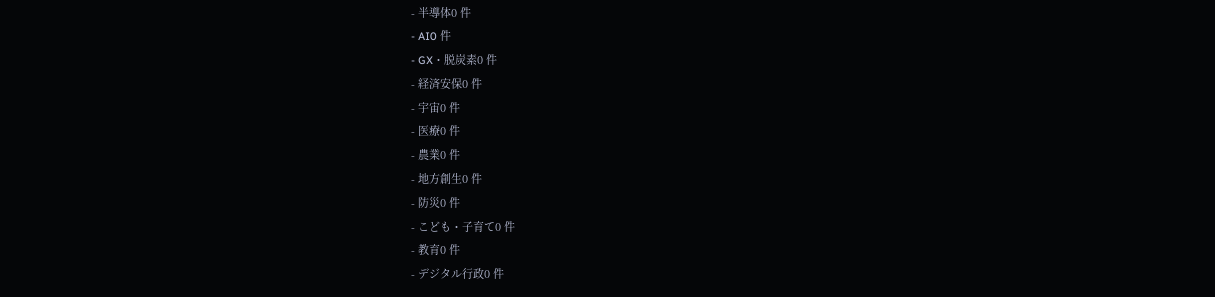- 半導体0 件
- AI0 件
- GX・脱炭素0 件
- 経済安保0 件
- 宇宙0 件
- 医療0 件
- 農業0 件
- 地方創生0 件
- 防災0 件
- こども・子育て0 件
- 教育0 件
- デジタル行政0 件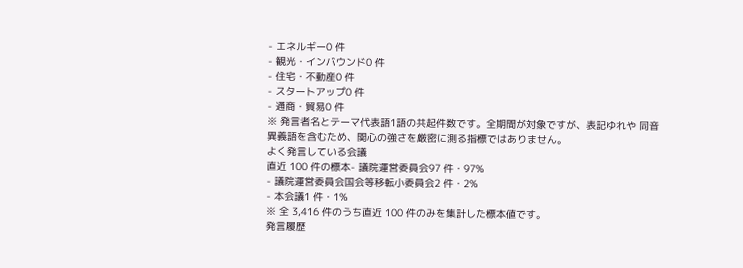- エネルギー0 件
- 観光・インバウンド0 件
- 住宅・不動産0 件
- スタートアップ0 件
- 通商・貿易0 件
※ 発言者名とテーマ代表語1語の共起件数です。全期間が対象ですが、表記ゆれや 同音異義語を含むため、関心の強さを厳密に測る指標ではありません。
よく発言している会議
直近 100 件の標本- 議院運営委員会97 件・97%
- 議院運営委員会国会等移転小委員会2 件・2%
- 本会議1 件・1%
※ 全 3,416 件のうち直近 100 件のみを集計した標本値です。
発言履歴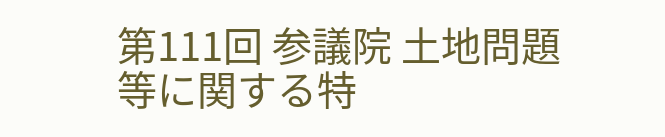第111回 参議院 土地問題等に関する特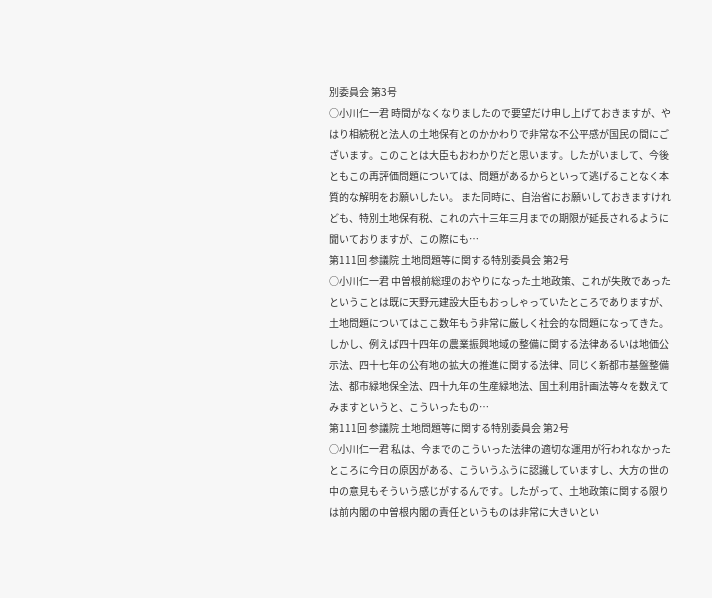別委員会 第3号
○小川仁一君 時間がなくなりましたので要望だけ申し上げておきますが、やはり相続税と法人の土地保有とのかかわりで非常な不公平感が国民の間にございます。このことは大臣もおわかりだと思います。したがいまして、今後ともこの再評価問題については、問題があるからといって逃げることなく本質的な解明をお願いしたい。 また同時に、自治省にお願いしておきますけれども、特別土地保有税、これの六十三年三月までの期限が延長されるように聞いておりますが、この際にも…
第111回 参議院 土地問題等に関する特別委員会 第2号
○小川仁一君 中曽根前総理のおやりになった土地政策、これが失敗であったということは既に天野元建設大臣もおっしゃっていたところでありますが、土地問題についてはここ数年もう非常に厳しく社会的な問題になってきた。しかし、例えば四十四年の農業振興地域の整備に関する法律あるいは地価公示法、四十七年の公有地の拡大の推進に関する法律、同じく新都市基盤整備法、都市緑地保全法、四十九年の生産緑地法、国土利用計画法等々を数えてみますというと、こういったもの…
第111回 参議院 土地問題等に関する特別委員会 第2号
○小川仁一君 私は、今までのこういった法律の適切な運用が行われなかったところに今日の原因がある、こういうふうに認識していますし、大方の世の中の意見もそういう感じがするんです。したがって、土地政策に関する限りは前内閣の中曽根内閣の責任というものは非常に大きいとい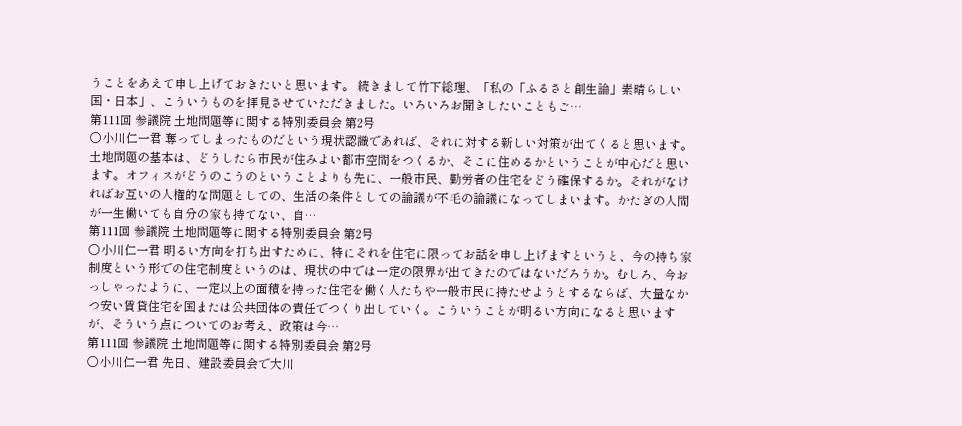うことをあえて申し上げておきたいと思います。 続きまして竹下総理、「私の「ふるさと創生論」素晴らしい国・日本」、こういうものを拝見させていただきました。いろいろお聞きしたいこともご…
第111回 参議院 土地問題等に関する特別委員会 第2号
○小川仁一君 奪ってしまったものだという現状認識であれば、それに対する新しい対策が出てくると思います。 土地問題の基本は、どうしたら市民が住みよい都市空間をつくるか、そこに住めるかということが中心だと思います。オフィスがどうのこうのということよりも先に、一般市民、勤労者の住宅をどう確保するか。それがなければお互いの人権的な問題としての、生活の条件としての論議が不毛の論議になってしまいます。かたぎの人間が一生働いても自分の家も持てない、自…
第111回 参議院 土地問題等に関する特別委員会 第2号
○小川仁一君 明るい方向を打ち出すために、特にそれを住宅に限ってお話を申し上げますというと、今の持ち家制度という形での住宅制度というのは、現状の中では一定の限界が出てきたのではないだろうか。むしろ、今おっしゃったように、一定以上の面積を持った住宅を働く人たちや一般市民に持たせようとするならば、大量なかつ安い賃貸住宅を国または公共団体の責任でつくり出していく。こういうことが明るい方向になると思いますが、そういう点についてのお考え、政策は今…
第111回 参議院 土地問題等に関する特別委員会 第2号
○小川仁一君 先日、建設委員会で大川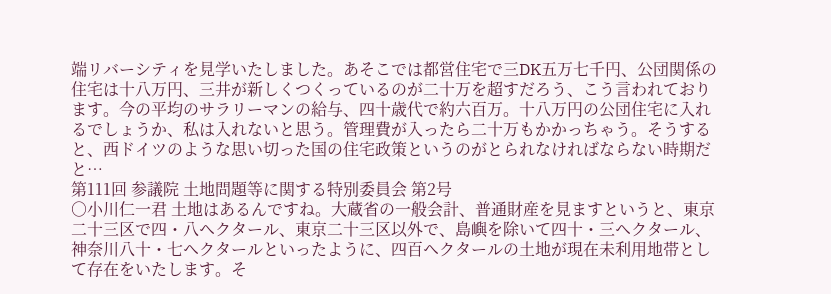端リバーシティを見学いたしました。あそこでは都営住宅で三DK五万七千円、公団関係の住宅は十八万円、三井が新しくつくっているのが二十万を超すだろう、こう言われております。今の平均のサラリーマンの給与、四十歳代で約六百万。十八万円の公団住宅に入れるでしょうか、私は入れないと思う。管理費が入ったら二十万もかかっちゃう。そうすると、西ドイツのような思い切った国の住宅政策というのがとられなければならない時期だと…
第111回 参議院 土地問題等に関する特別委員会 第2号
○小川仁一君 土地はあるんですね。大蔵省の一般会計、普通財産を見ますというと、東京二十三区で四・八ヘクタール、東京二十三区以外で、島嶼を除いて四十・三ヘクタール、神奈川八十・七ヘクタールといったように、四百ヘクタールの土地が現在未利用地帯として存在をいたします。そ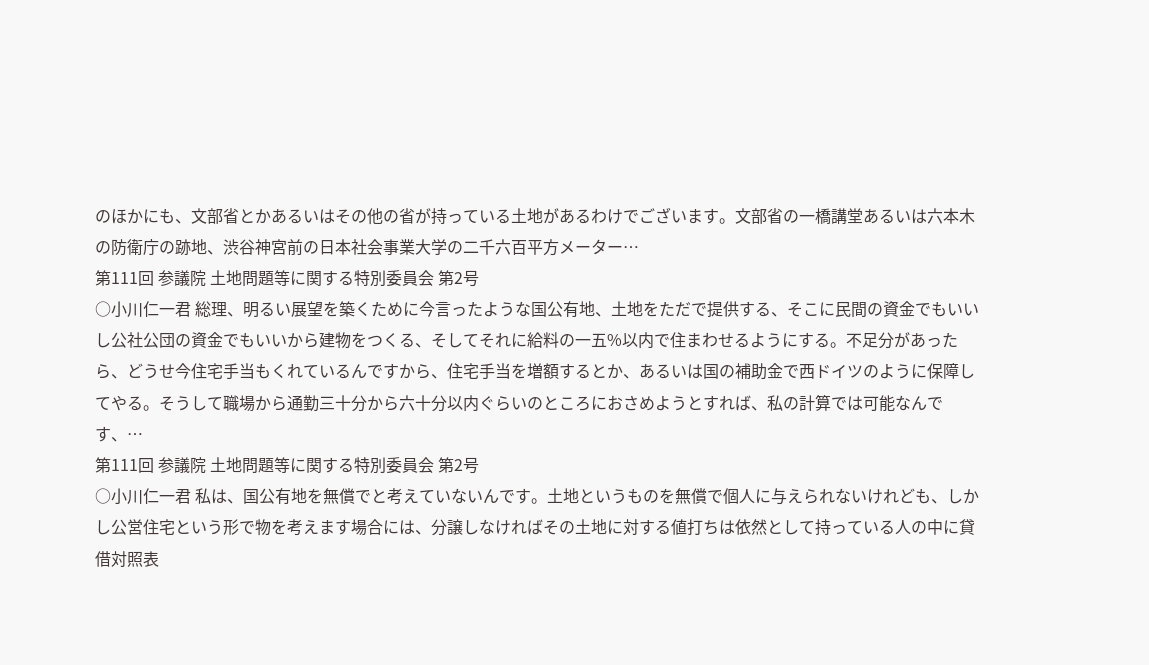のほかにも、文部省とかあるいはその他の省が持っている土地があるわけでございます。文部省の一橋講堂あるいは六本木の防衛庁の跡地、渋谷神宮前の日本社会事業大学の二千六百平方メーター…
第111回 参議院 土地問題等に関する特別委員会 第2号
○小川仁一君 総理、明るい展望を築くために今言ったような国公有地、土地をただで提供する、そこに民間の資金でもいいし公社公団の資金でもいいから建物をつくる、そしてそれに給料の一五%以内で住まわせるようにする。不足分があったら、どうせ今住宅手当もくれているんですから、住宅手当を増額するとか、あるいは国の補助金で西ドイツのように保障してやる。そうして職場から通勤三十分から六十分以内ぐらいのところにおさめようとすれば、私の計算では可能なんです、…
第111回 参議院 土地問題等に関する特別委員会 第2号
○小川仁一君 私は、国公有地を無償でと考えていないんです。土地というものを無償で個人に与えられないけれども、しかし公営住宅という形で物を考えます場合には、分譲しなければその土地に対する値打ちは依然として持っている人の中に貸借対照表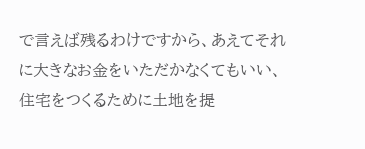で言えば残るわけですから、あえてそれに大きなお金をいただかなくてもいい、住宅をつくるために土地を提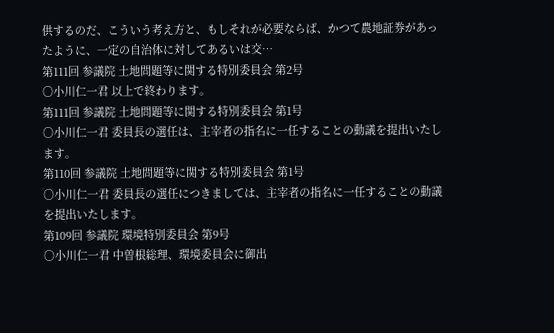供するのだ、こういう考え方と、もしそれが必要ならば、かつて農地証券があったように、一定の自治体に対してあるいは交…
第111回 参議院 土地問題等に関する特別委員会 第2号
○小川仁一君 以上で終わります。
第111回 参議院 土地問題等に関する特別委員会 第1号
○小川仁一君 委員長の選任は、主宰者の指名に一任することの動議を提出いたします。
第110回 参議院 土地問題等に関する特別委員会 第1号
○小川仁一君 委員長の選任につきましては、主宰者の指名に一任することの動議を提出いたします。
第109回 参議院 環境特別委員会 第9号
○小川仁一君 中曽根総理、環境委員会に御出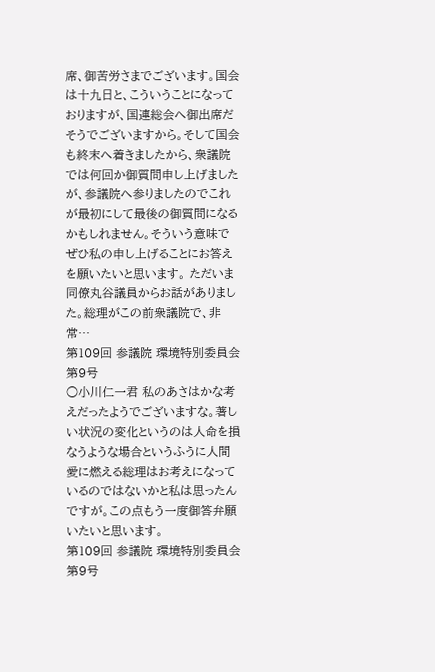席、御苦労さまでございます。国会は十九日と、こういうことになっておりますが、国連総会へ御出席だそうでございますから。そして国会も終末へ着きましたから、衆議院では何回か御質問申し上げましたが、参議院へ参りましたのでこれが最初にして最後の御質問になるかもしれません。そういう意味でぜひ私の申し上げることにお答えを願いたいと思います。 ただいま同僚丸谷議員からお話がありました。総理がこの前衆議院で、非常…
第109回 参議院 環境特別委員会 第9号
○小川仁一君 私のあさはかな考えだったようでございますな。著しい状況の変化というのは人命を損なうような場合というふうに人間愛に燃える総理はお考えになっているのではないかと私は思ったんですが。この点もう一度御答弁願いたいと思います。
第109回 参議院 環境特別委員会 第9号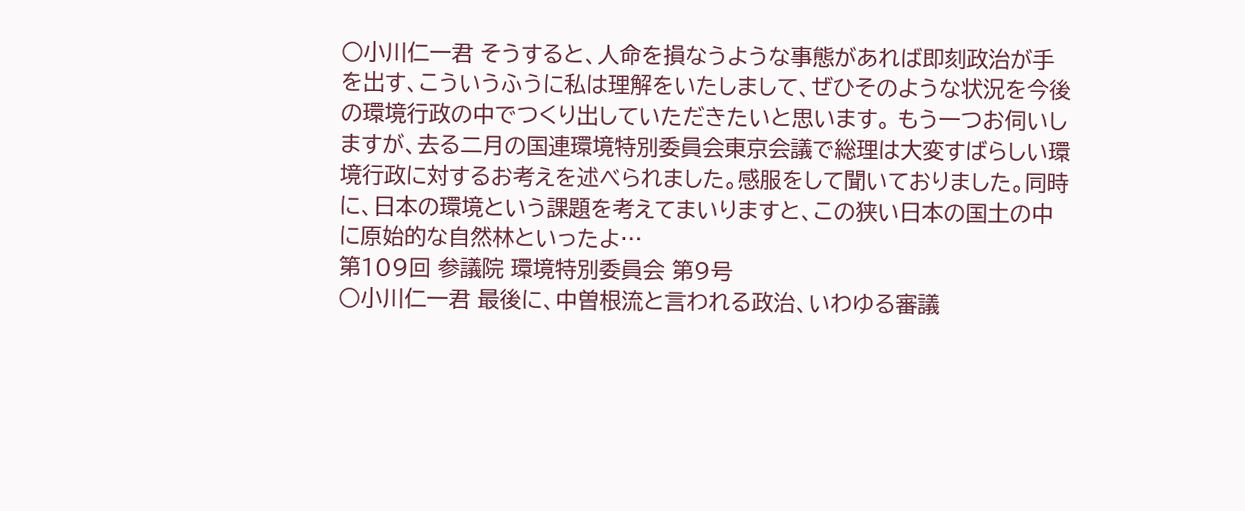○小川仁一君 そうすると、人命を損なうような事態があれば即刻政治が手を出す、こういうふうに私は理解をいたしまして、ぜひそのような状況を今後の環境行政の中でつくり出していただきたいと思います。 もう一つお伺いしますが、去る二月の国連環境特別委員会東京会議で総理は大変すばらしい環境行政に対するお考えを述べられました。感服をして聞いておりました。同時に、日本の環境という課題を考えてまいりますと、この狭い日本の国土の中に原始的な自然林といったよ…
第109回 参議院 環境特別委員会 第9号
○小川仁一君 最後に、中曽根流と言われる政治、いわゆる審議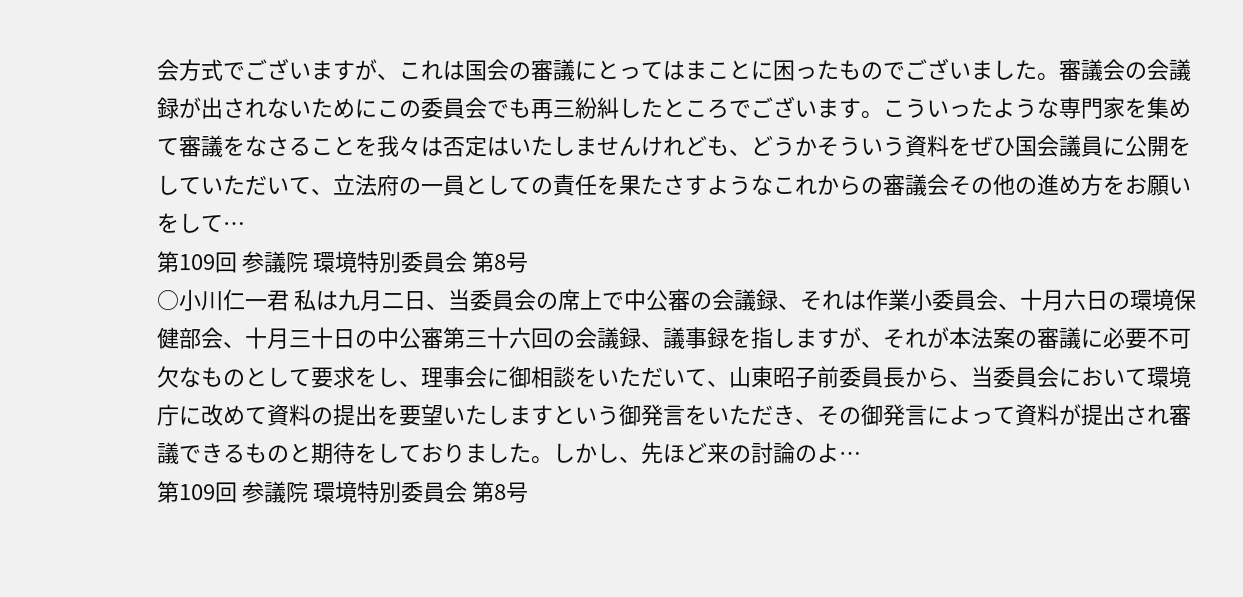会方式でございますが、これは国会の審議にとってはまことに困ったものでございました。審議会の会議録が出されないためにこの委員会でも再三紛糾したところでございます。こういったような専門家を集めて審議をなさることを我々は否定はいたしませんけれども、どうかそういう資料をぜひ国会議員に公開をしていただいて、立法府の一員としての責任を果たさすようなこれからの審議会その他の進め方をお願いをして…
第109回 参議院 環境特別委員会 第8号
○小川仁一君 私は九月二日、当委員会の席上で中公審の会議録、それは作業小委員会、十月六日の環境保健部会、十月三十日の中公審第三十六回の会議録、議事録を指しますが、それが本法案の審議に必要不可欠なものとして要求をし、理事会に御相談をいただいて、山東昭子前委員長から、当委員会において環境庁に改めて資料の提出を要望いたしますという御発言をいただき、その御発言によって資料が提出され審議できるものと期待をしておりました。しかし、先ほど来の討論のよ…
第109回 参議院 環境特別委員会 第8号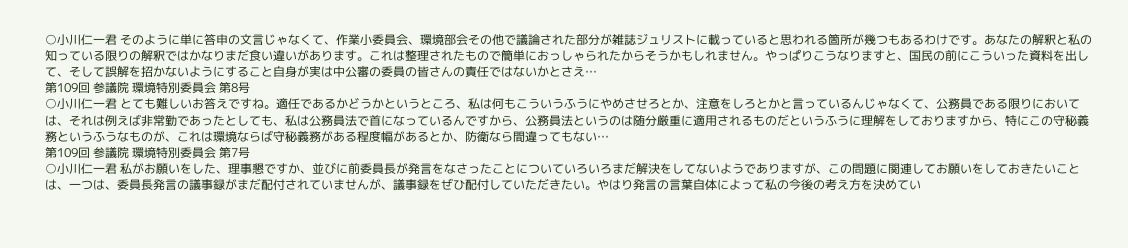○小川仁一君 そのように単に答申の文言じゃなくて、作業小委員会、環境部会その他で議論された部分が雑誌ジュリストに載っていると思われる箇所が幾つもあるわけです。あなたの解釈と私の知っている限りの解釈ではかなりまだ食い違いがあります。これは整理されたもので簡単におっしゃられたからそうかもしれません。やっぱりこうなりますと、国民の前にこういった資料を出して、そして誤解を招かないようにすること自身が実は中公審の委員の皆さんの責任ではないかとさえ…
第109回 参議院 環境特別委員会 第8号
○小川仁一君 とても難しいお答えですね。適任であるかどうかというところ、私は何もこういうふうにやめさせろとか、注意をしろとかと言っているんじゃなくて、公務員である限りにおいては、それは例えば非常勤であったとしても、私は公務員法で首になっているんですから、公務員法というのは随分厳重に適用されるものだというふうに理解をしておりますから、特にこの守秘義務というふうなものが、これは環境ならば守秘義務がある程度幅があるとか、防衛なら間違ってもない…
第109回 参議院 環境特別委員会 第7号
○小川仁一君 私がお願いをした、理事懇ですか、並びに前委員長が発言をなさったことについていろいろまだ解決をしてないようでありますが、この問題に関連してお願いをしておきたいことは、一つは、委員長発言の議事録がまだ配付されていませんが、議事録をぜひ配付していただきたい。やはり発言の言葉自体によって私の今後の考え方を決めてい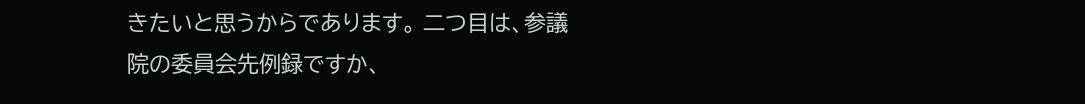きたいと思うからであります。 二つ目は、参議院の委員会先例録ですか、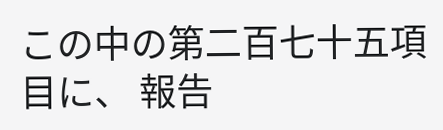この中の第二百七十五項目に、 報告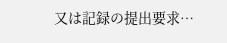又は記録の提出要求…